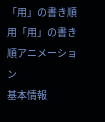「用」の書き順
用「用」の書き順アニメーション
基本情報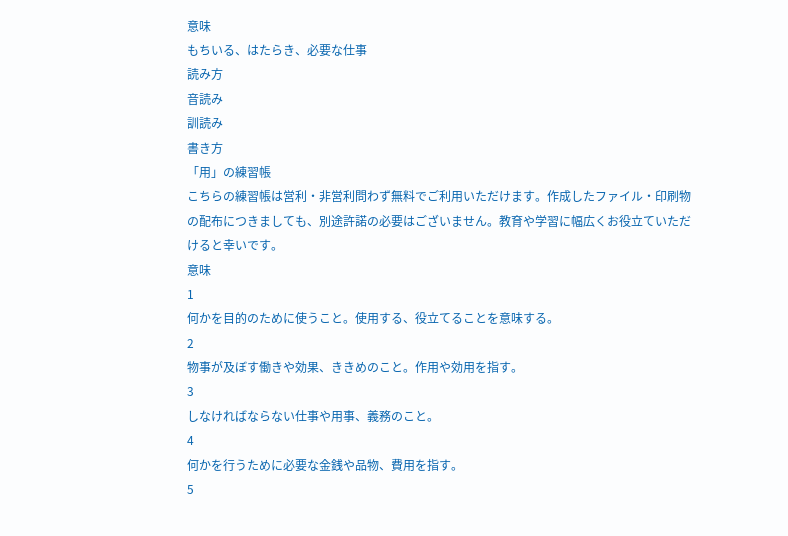意味
もちいる、はたらき、必要な仕事
読み方
音読み
訓読み
書き方
「用」の練習帳
こちらの練習帳は営利・非営利問わず無料でご利用いただけます。作成したファイル・印刷物の配布につきましても、別途許諾の必要はございません。教育や学習に幅広くお役立ていただけると幸いです。
意味
1
何かを目的のために使うこと。使用する、役立てることを意味する。
2
物事が及ぼす働きや効果、ききめのこと。作用や効用を指す。
3
しなければならない仕事や用事、義務のこと。
4
何かを行うために必要な金銭や品物、費用を指す。
5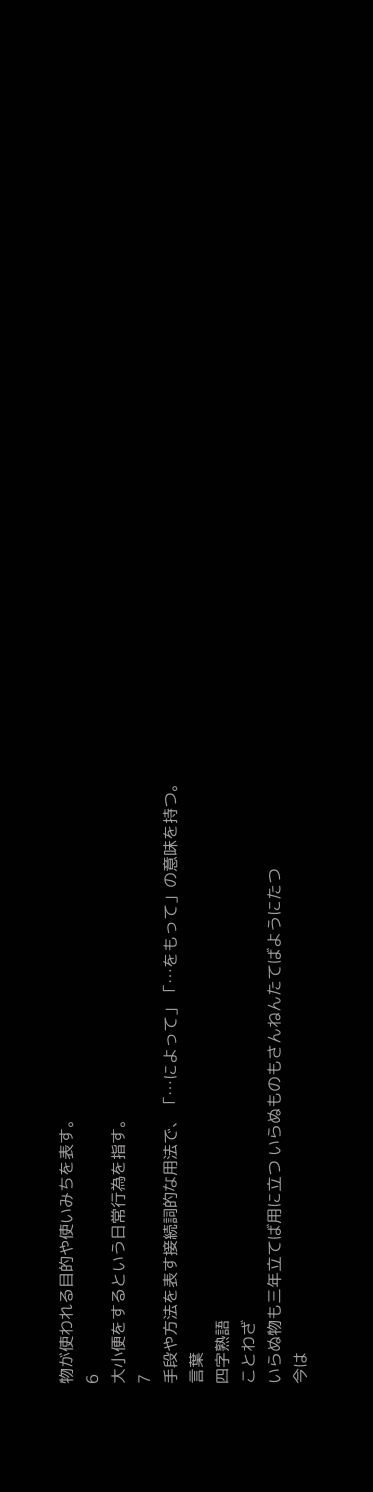物が使われる目的や使いみちを表す。
6
大小便をするという日常行為を指す。
7
手段や方法を表す接続詞的な用法で、「…によって」「…をもって」の意味を持つ。
言葉
四字熟語
ことわざ
いらぬ物も三年立てば用に立つ いらぬものもさんねんたてばようにたつ
今は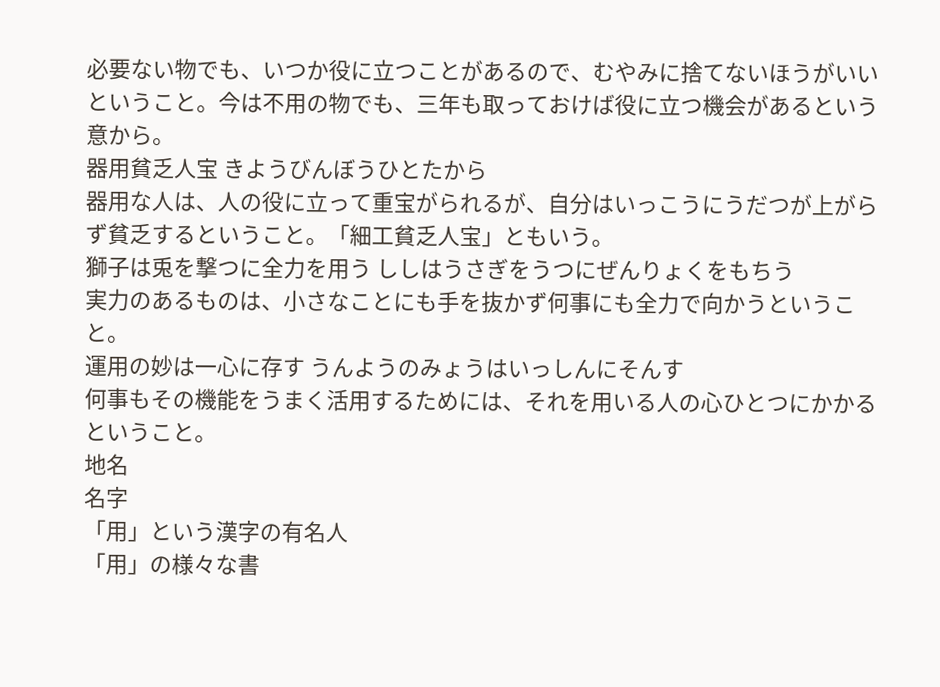必要ない物でも、いつか役に立つことがあるので、むやみに捨てないほうがいいということ。今は不用の物でも、三年も取っておけば役に立つ機会があるという意から。
器用貧乏人宝 きようびんぼうひとたから
器用な人は、人の役に立って重宝がられるが、自分はいっこうにうだつが上がらず貧乏するということ。「細工貧乏人宝」ともいう。
獅子は兎を撃つに全力を用う ししはうさぎをうつにぜんりょくをもちう
実力のあるものは、小さなことにも手を抜かず何事にも全力で向かうということ。
運用の妙は一心に存す うんようのみょうはいっしんにそんす
何事もその機能をうまく活用するためには、それを用いる人の心ひとつにかかるということ。
地名
名字
「用」という漢字の有名人
「用」の様々な書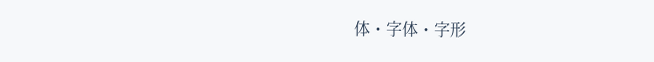体・字体・字形